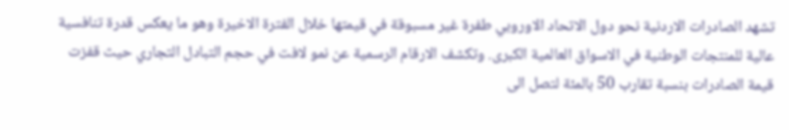تشهد الصادرات الاردنية نحو دول الاتحاد الاوروبي طفرة غير مسبوقة في قيمتها خلال الفترة الاخيرة وهو ما يعكس قدرة تنافسية عالية للمنتجات الوطنية في الاسواق العالمية الكبرى. وتكشف الارقام الرسمية عن نمو لافت في حجم التبادل التجاري حيث قفزت قيمة الصادرات بنسبة تقارب 50 بالمئة لتصل الى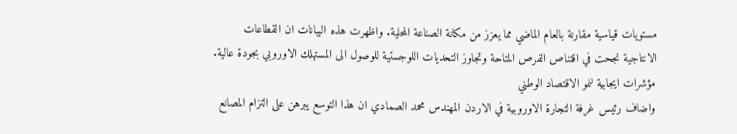مستويات قياسية مقارنة بالعام الماضي مما يعزز من مكانة الصناعة المحلية. واظهرت هذه البيانات ان القطاعات الانتاجية نجحت في اقتناص الفرص المتاحة وتجاوز التحديات اللوجستية للوصول الى المستهلك الاوروبي بجودة عالية.
مؤشرات ايجابية لنمو الاقتصاد الوطني
واضاف رئيس غرفة التجارة الاوروبية في الاردن المهندس محمد الصمادي ان هذا التوسع يبرهن على التزام المصانع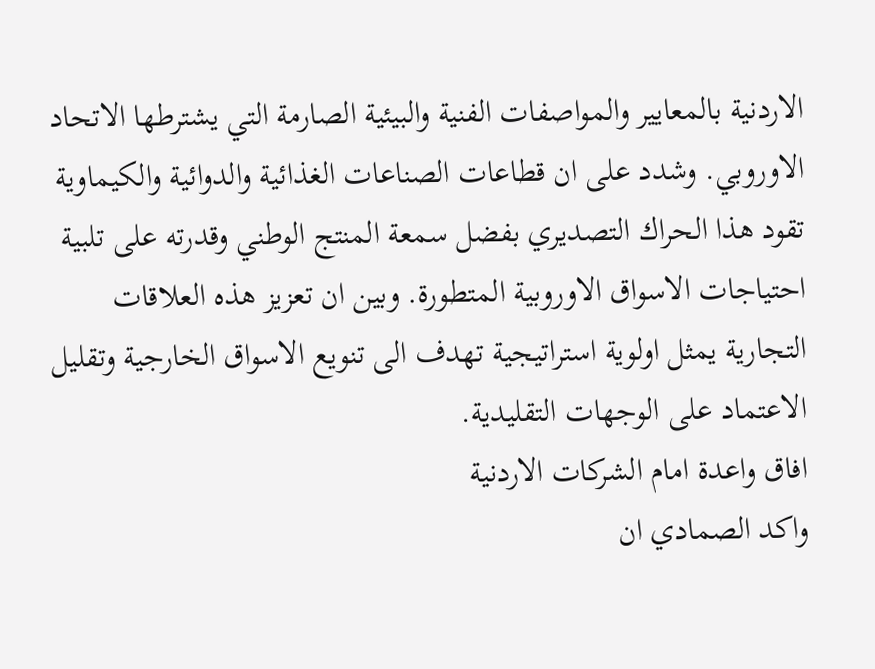الاردنية بالمعايير والمواصفات الفنية والبيئية الصارمة التي يشترطها الاتحاد الاوروبي. وشدد على ان قطاعات الصناعات الغذائية والدوائية والكيماوية تقود هذا الحراك التصديري بفضل سمعة المنتج الوطني وقدرته على تلبية احتياجات الاسواق الاوروبية المتطورة. وبين ان تعزيز هذه العلاقات التجارية يمثل اولوية استراتيجية تهدف الى تنويع الاسواق الخارجية وتقليل الاعتماد على الوجهات التقليدية.
افاق واعدة امام الشركات الاردنية
واكد الصمادي ان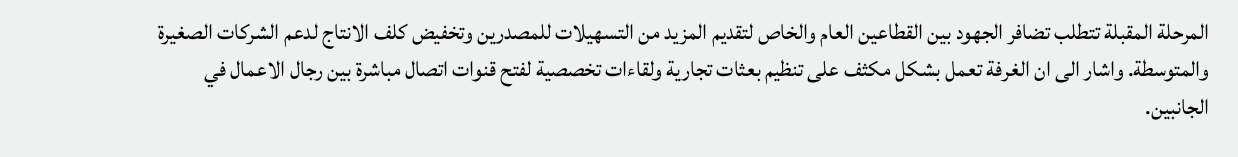المرحلة المقبلة تتطلب تضافر الجهود بين القطاعين العام والخاص لتقديم المزيد من التسهيلات للمصدرين وتخفيض كلف الانتاج لدعم الشركات الصغيرة والمتوسطة. واشار الى ان الغرفة تعمل بشكل مكثف على تنظيم بعثات تجارية ولقاءات تخصصية لفتح قنوات اتصال مباشرة بين رجال الاعمال في الجانبين.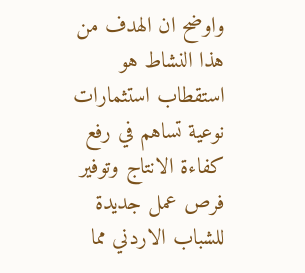واوضح ان الهدف من هذا النشاط هو استقطاب استثمارات نوعية تساهم في رفع كفاءة الانتاج وتوفير فرص عمل جديدة للشباب الاردني مما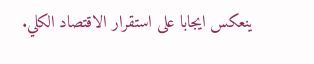ينعكس ايجابا على استقرار الاقتصاد الكلي.